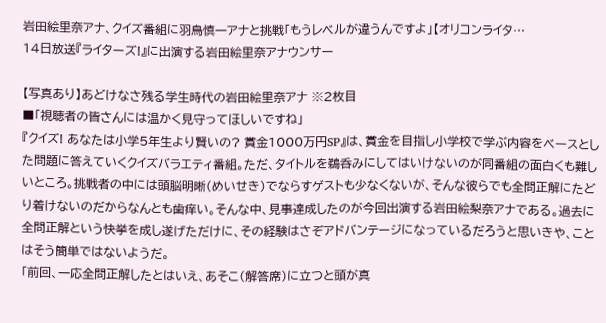岩田絵里奈アナ、クイズ番組に羽鳥慎一アナと挑戦「もうレベルが違うんですよ」【オリコンライタ…
14日放送『ライターズ!』に出演する岩田絵里奈アナウンサー

【写真あり】あどけなさ残る学生時代の岩田絵里奈アナ ※2枚目
■「視聴者の皆さんには温かく見守ってほしいですね」
『クイズ! あなたは小学5年生より賢いの? 賞金1000万円SP』は、賞金を目指し小学校で学ぶ内容をベースとした問題に答えていくクイズバラエティ番組。ただ、タイトルを鵜呑みにしてはいけないのが同番組の面白くも難しいところ。挑戦者の中には頭脳明晰(めいせき)でならすゲストも少なくないが、そんな彼らでも全問正解にたどり着けないのだからなんとも歯痒い。そんな中、見事達成したのが今回出演する岩田絵梨奈アナである。過去に全問正解という快挙を成し遂げただけに、その経験はさぞアドバンテージになっているだろうと思いきや、ことはそう簡単ではないようだ。
「前回、一応全問正解したとはいえ、あそこ(解答席)に立つと頭が真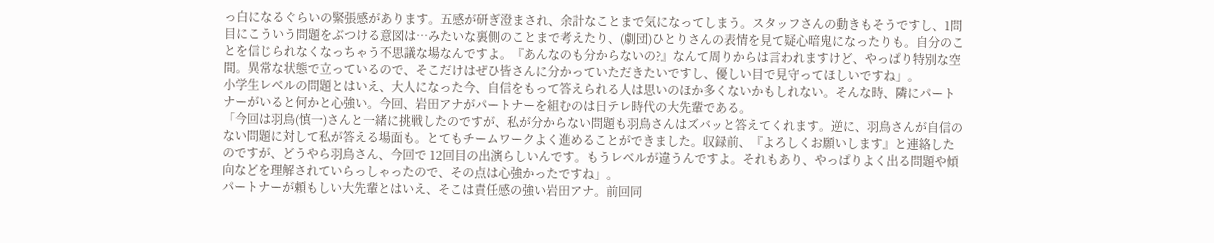っ白になるぐらいの緊張感があります。五感が研ぎ澄まされ、余計なことまで気になってしまう。スタッフさんの動きもそうですし、1問目にこういう問題をぶつける意図は…みたいな裏側のことまで考えたり、(劇団)ひとりさんの表情を見て疑心暗鬼になったりも。自分のことを信じられなくなっちゃう不思議な場なんですよ。『あんなのも分からないの?』なんて周りからは言われますけど、やっぱり特別な空間。異常な状態で立っているので、そこだけはぜひ皆さんに分かっていただきたいですし、優しい目で見守ってほしいですね」。
小学生レベルの問題とはいえ、大人になった今、自信をもって答えられる人は思いのほか多くないかもしれない。そんな時、隣にパートナーがいると何かと心強い。今回、岩田アナがパートナーを組むのは日テレ時代の大先輩である。
「今回は羽鳥(慎一)さんと一緒に挑戦したのですが、私が分からない問題も羽鳥さんはズバッと答えてくれます。逆に、羽鳥さんが自信のない問題に対して私が答える場面も。とてもチームワークよく進めることができました。収録前、『よろしくお願いします』と連絡したのですが、どうやら羽鳥さん、今回で 12回目の出演らしいんです。もうレベルが違うんですよ。それもあり、やっぱりよく出る問題や傾向などを理解されていらっしゃったので、その点は心強かったですね」。
パートナーが頼もしい大先輩とはいえ、そこは責任感の強い岩田アナ。前回同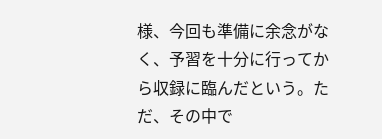様、今回も準備に余念がなく、予習を十分に行ってから収録に臨んだという。ただ、その中で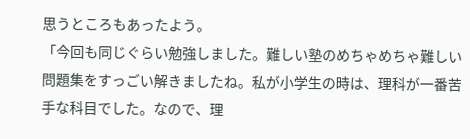思うところもあったよう。
「今回も同じぐらい勉強しました。難しい塾のめちゃめちゃ難しい問題集をすっごい解きましたね。私が小学生の時は、理科が一番苦手な科目でした。なので、理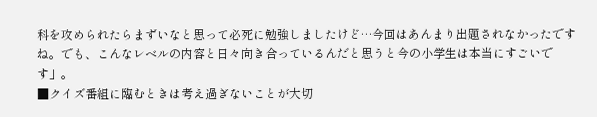科を攻められたらまずいなと思って必死に勉強しましたけど…今回はあんまり出題されなかったですね。でも、こんなレベルの内容と日々向き合っているんだと思うと今の小学生は本当にすごいです」。
■クイズ番組に臨むときは考え過ぎないことが大切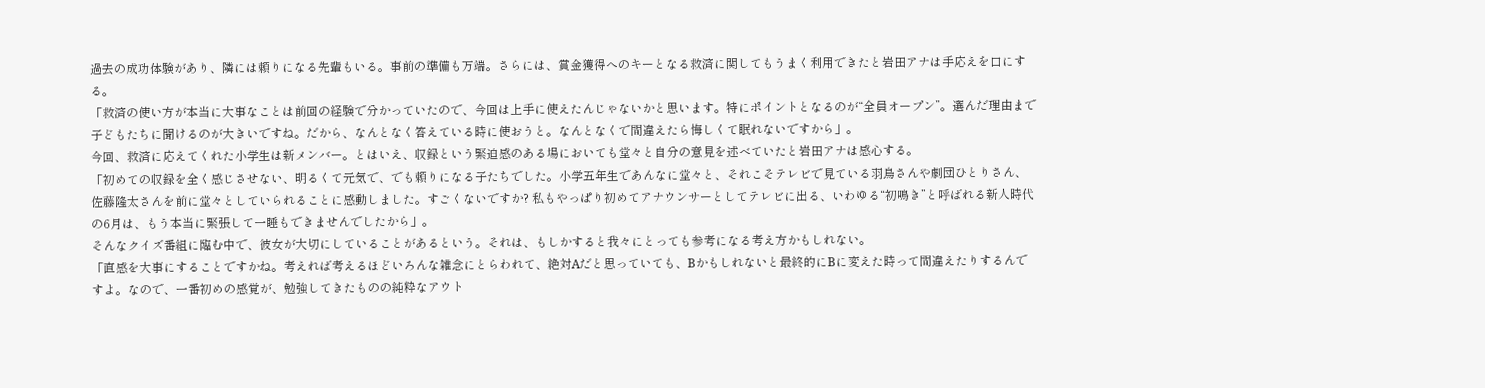過去の成功体験があり、隣には頼りになる先輩もいる。事前の準備も万端。さらには、賞金獲得へのキーとなる救済に関してもうまく利用できたと岩田アナは手応えを口にする。
「救済の使い方が本当に大事なことは前回の経験で分かっていたので、今回は上手に使えたんじゃないかと思います。特にポイントとなるのが“全員オープン”。選んだ理由まで子どもたちに聞けるのが大きいですね。だから、なんとなく答えている時に使おうと。なんとなくで間違えたら悔しくて眠れないですから」。
今回、救済に応えてくれた小学生は新メンバー。とはいえ、収録という緊迫感のある場においても堂々と自分の意見を述べていたと岩田アナは感心する。
「初めての収録を全く感じさせない、明るくて元気で、でも頼りになる子たちでした。小学五年生であんなに堂々と、それこそテレビで見ている羽鳥さんや劇団ひとりさん、佐藤隆太さんを前に堂々としていられることに感動しました。すごくないですか? 私もやっぱり初めてアナウンサーとしてテレビに出る、いわゆる“初鳴き”と呼ばれる新人時代の6月は、もう本当に緊張して一睡もできませんでしたから」。
そんなクイズ番組に臨む中で、彼女が大切にしていることがあるという。それは、もしかすると我々にとっても参考になる考え方かもしれない。
「直感を大事にすることですかね。考えれば考えるほどいろんな雑念にとらわれて、絶対Aだと思っていても、Bかもしれないと最終的にBに変えた時って間違えたりするんですよ。なので、一番初めの感覚が、勉強してきたものの純粋なアウト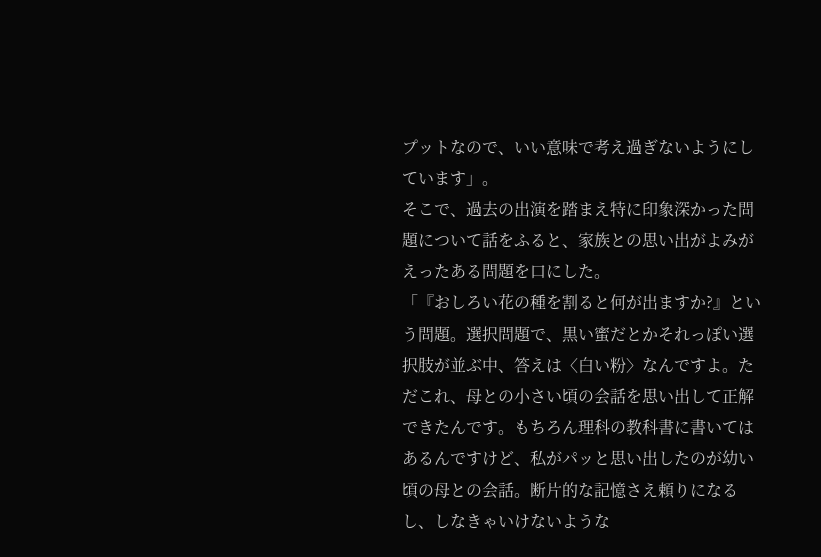プットなので、いい意味で考え過ぎないようにしています」。
そこで、過去の出演を踏まえ特に印象深かった問題について話をふると、家族との思い出がよみがえったある問題を口にした。
「『おしろい花の種を割ると何が出ますか?』という問題。選択問題で、黒い蜜だとかそれっぽい選択肢が並ぶ中、答えは〈白い粉〉なんですよ。ただこれ、母との小さい頃の会話を思い出して正解できたんです。もちろん理科の教科書に書いてはあるんですけど、私がパッと思い出したのが幼い頃の母との会話。断片的な記憶さえ頼りになるし、しなきゃいけないような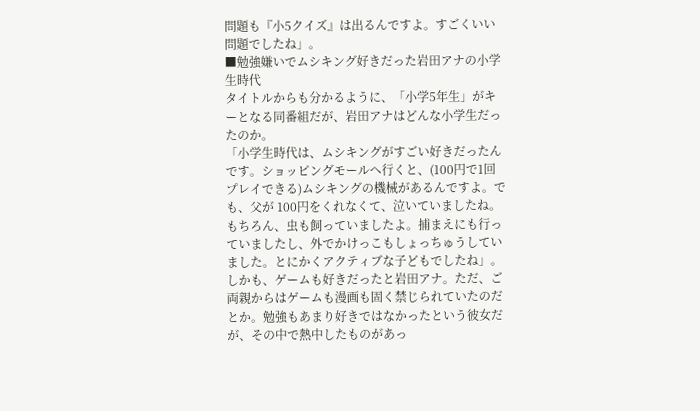問題も『小5クイズ』は出るんですよ。すごくいい問題でしたね」。
■勉強嫌いでムシキング好きだった岩田アナの小学生時代
タイトルからも分かるように、「小学5年生」がキーとなる同番組だが、岩田アナはどんな小学生だったのか。
「小学生時代は、ムシキングがすごい好きだったんです。ショッピングモールへ行くと、(100円で1回プレイできる)ムシキングの機械があるんですよ。でも、父が 100円をくれなくて、泣いていましたね。もちろん、虫も飼っていましたよ。捕まえにも行っていましたし、外でかけっこもしょっちゅうしていました。とにかくアクティブな子どもでしたね」。
しかも、ゲームも好きだったと岩田アナ。ただ、ご両親からはゲームも漫画も固く禁じられていたのだとか。勉強もあまり好きではなかったという彼女だが、その中で熱中したものがあっ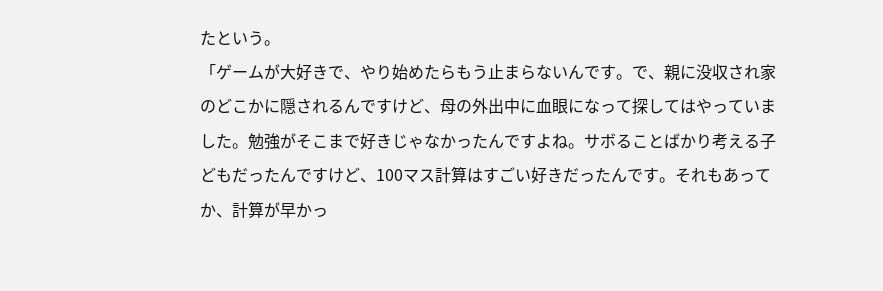たという。
「ゲームが大好きで、やり始めたらもう止まらないんです。で、親に没収され家のどこかに隠されるんですけど、母の外出中に血眼になって探してはやっていました。勉強がそこまで好きじゃなかったんですよね。サボることばかり考える子どもだったんですけど、100マス計算はすごい好きだったんです。それもあってか、計算が早かっ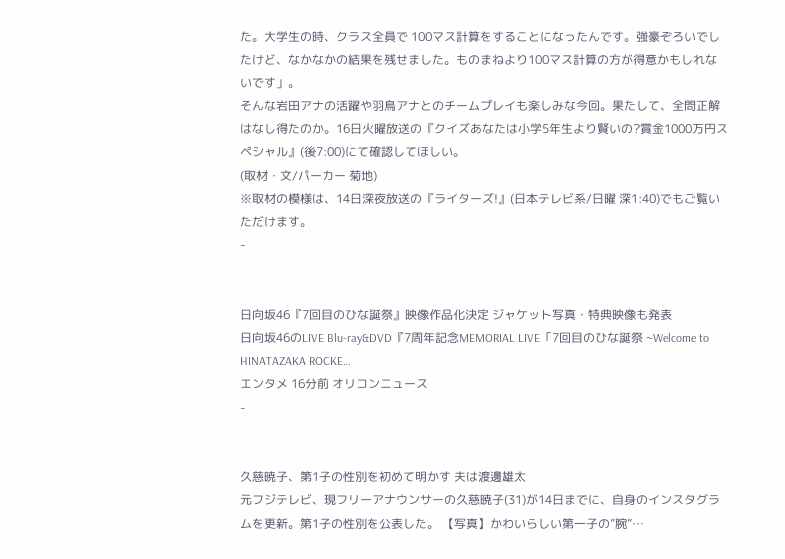た。大学生の時、クラス全員で 100マス計算をすることになったんです。強豪ぞろいでしたけど、なかなかの結果を残せました。ものまねより100マス計算の方が得意かもしれないです」。
そんな岩田アナの活躍や羽鳥アナとのチームプレイも楽しみな今回。果たして、全問正解はなし得たのか。16日火曜放送の『クイズあなたは小学5年生より賢いの?賞金1000万円スペシャル』(後7:00)にて確認してほしい。
(取材・文/パーカー 菊地)
※取材の模様は、14日深夜放送の『ライターズ!』(日本テレビ系/日曜 深1:40)でもご覧いただけます。
-


日向坂46『7回目のひな誕祭』映像作品化決定 ジャケット写真・特典映像も発表
日向坂46のLIVE Blu-ray&DVD『7周年記念MEMORIAL LIVE「7回目のひな誕祭 ~Welcome to HINATAZAKA ROCKE…
エンタメ 16分前 オリコンニュース
-


久慈暁子、第1子の性別を初めて明かす 夫は渡邊雄太
元フジテレビ、現フリーアナウンサーの久慈暁子(31)が14日までに、自身のインスタグラムを更新。第1子の性別を公表した。 【写真】かわいらしい第一子の”腕”…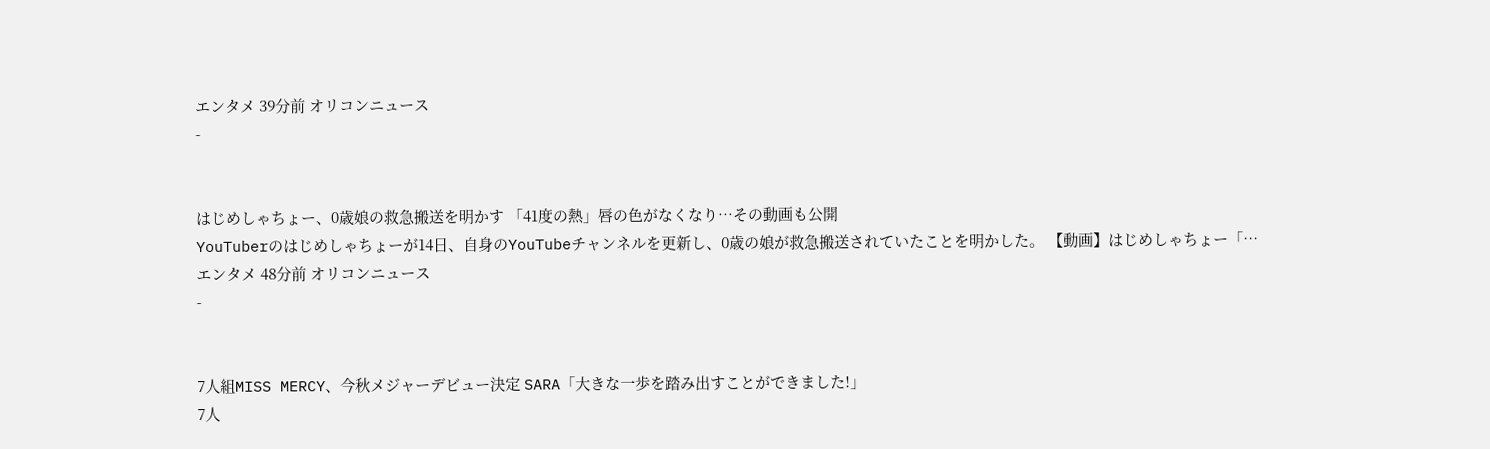エンタメ 39分前 オリコンニュース
-


はじめしゃちょー、0歳娘の救急搬送を明かす 「41度の熱」唇の色がなくなり…その動画も公開
YouTuberのはじめしゃちょーが14日、自身のYouTubeチャンネルを更新し、0歳の娘が救急搬送されていたことを明かした。 【動画】はじめしゃちょー「…
エンタメ 48分前 オリコンニュース
-


7人組MISS MERCY、今秋メジャーデビュー決定 SARA「大きな一歩を踏み出すことができました!」
7人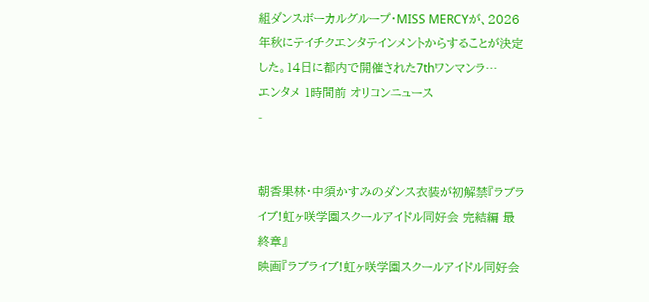組ダンスボーカルグループ・MISS MERCYが、2026年秋にテイチクエンタテインメントからすることが決定した。14日に都内で開催された7thワンマンラ…
エンタメ 1時間前 オリコンニュース
-


朝香果林・中須かすみのダンス衣装が初解禁『ラブライブ!虹ヶ咲学園スクールアイドル同好会 完結編 最終章』
映画『ラブライブ!虹ヶ咲学園スクールアイドル同好会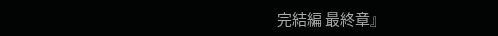完結編 最終章』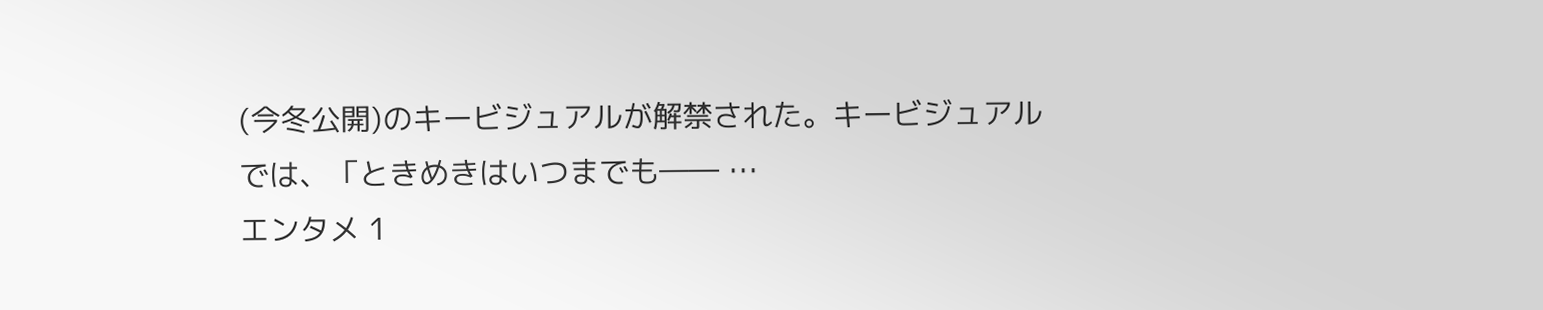(今冬公開)のキービジュアルが解禁された。キービジュアルでは、「ときめきはいつまでも―― …
エンタメ 1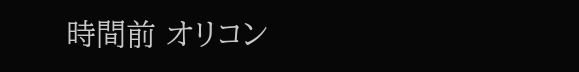時間前 オリコン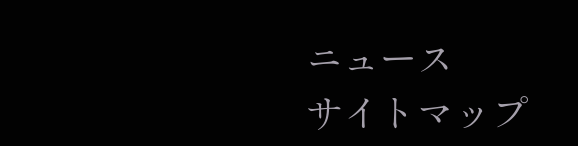ニュース
サイトマップ